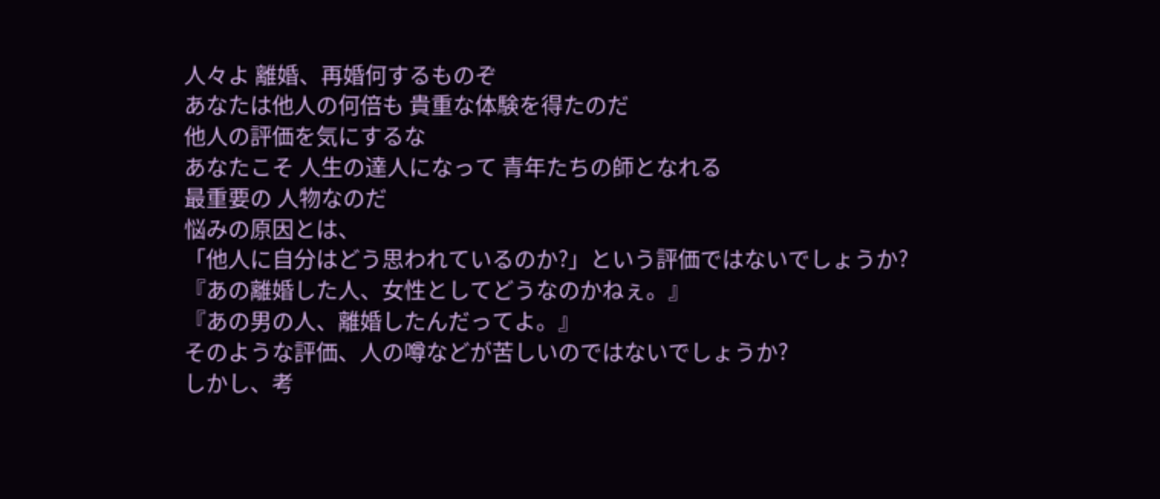人々よ 離婚、再婚何するものぞ
あなたは他人の何倍も 貴重な体験を得たのだ
他人の評価を気にするな
あなたこそ 人生の達人になって 青年たちの師となれる
最重要の 人物なのだ
悩みの原因とは、
「他人に自分はどう思われているのか?」という評価ではないでしょうか?
『あの離婚した人、女性としてどうなのかねぇ。』
『あの男の人、離婚したんだってよ。』
そのような評価、人の噂などが苦しいのではないでしょうか?
しかし、考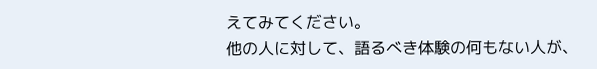えてみてください。
他の人に対して、語るべき体験の何もない人が、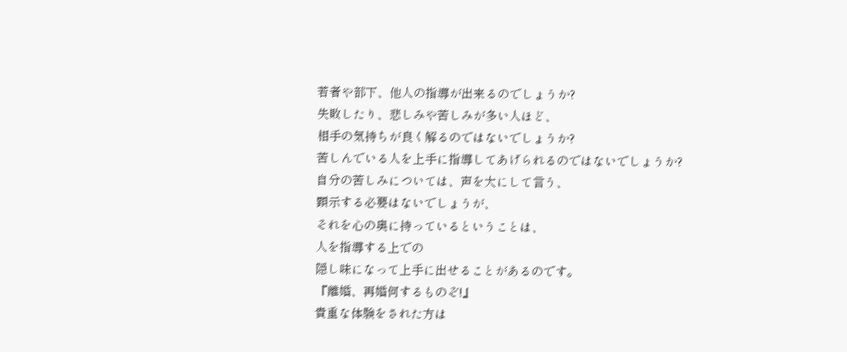若者や部下、他人の指導が出来るのでしょうか?
失敗したり、悲しみや苦しみが多い人ほど、
相手の気持ちが良く解るのではないでしょうか?
苦しんでいる人を上手に指導してあげられるのではないでしょうか?
自分の苦しみについては、声を大にして言う、
顕示する必要はないでしょうが、
それを心の奥に持っているということは、
人を指導する上での
隠し味になって上手に出せることがあるのです。
『離婚、再婚何するものぞ!』
貴重な体験をされた方は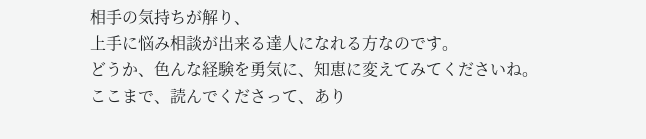相手の気持ちが解り、
上手に悩み相談が出来る達人になれる方なのです。
どうか、色んな経験を勇気に、知恵に変えてみてくださいね。
ここまで、読んでくださって、あり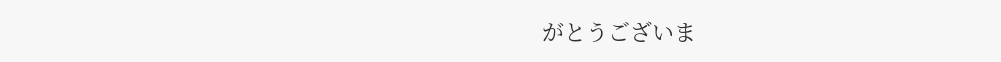がとうございま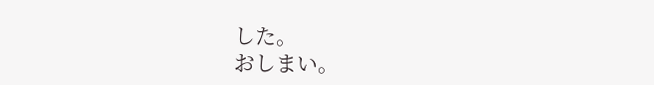した。
おしまい。